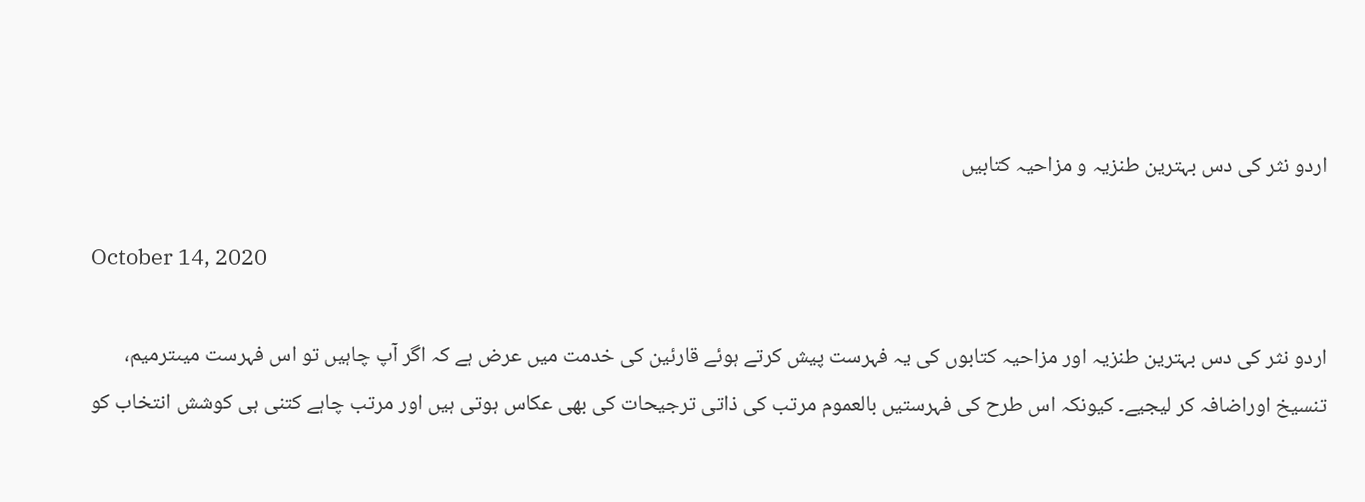اردو نثر کی دس بہترین طنزیہ و مزاحیہ کتابیں

October 14, 2020

اردو نثر کی دس بہترین طنزیہ اور مزاحیہ کتابوں کی یہ فہرست پیش کرتے ہوئے قارئین کی خدمت میں عرض ہے کہ اگر آپ چاہیں تو اس فہرست میںترمیم، تنسیخ اوراضافہ کر لیجیے۔ کیونکہ اس طرح کی فہرستیں بالعموم مرتب کی ذاتی ترجیحات کی بھی عکاس ہوتی ہیں اور مرتب چاہے کتنی ہی کوشش انتخاب کو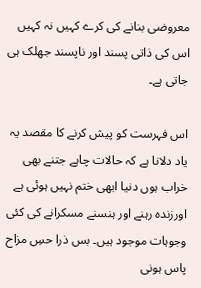معروضی بنانے کی کرے کہیں نہ کہیں اس کی ذاتی پسند اور ناپسند جھلک ہی جاتی ہے۔

اس فہرست کو پیش کرنے کا مقصد یہ یاد دلانا ہے کہ حالات چاہے جتنے بھی خراب ہوں دنیا ابھی ختم نہیں ہوئی ہے اورزندہ رہنے اور ہنسنے مسکرانے کی کئی وجوہات موجود ہیں۔ بس ذرا حسِ مزاح پاس ہونی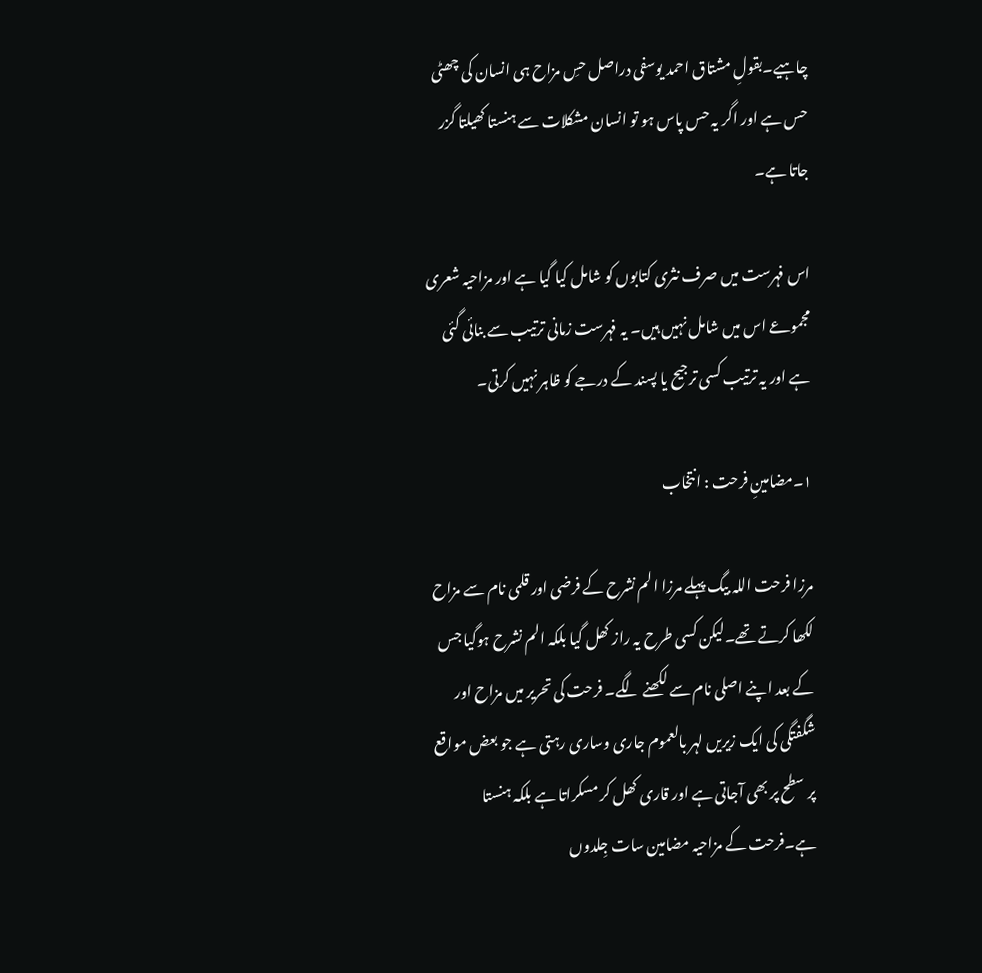چاہیے۔بقولِ مشتاق احمد یوسفی دراصل حسِ مزاح ہی انسان کی چھٹی حس ہے اور اگر یہ حس پاس ہو تو انسان مشکلات سے ہنستا کھیلتا گزر جاتا ہے۔

اس فہرست میں صرف نثری کتابوں کو شامل کیا گیا ہے اور مزاحیہ شعری مجموعے اس میں شامل نہیں ہیں۔ یہ فہرست زمانی ترتیب سے بنائی گئی ہے اور یہ ترتیب کسی ترجیح یا پسند کے درجے کو ظاہر نہیں کرتی۔

۱۔مضامینِ فرحت : انتخاب

مرزا فرحت اللہ بیگ پہلے مرزا الم نشرح کے فرضی اور قلمی نام سے مزاح لکھا کرتے تھے۔لیکن کسی طرح یہ راز کھل گیا بلکہ الم نشرح ہوگیا جس کے بعد اپنے اصلی نام سے لکھنے لگے۔ فرحت کی تحریر میں مزاح اور شگفتگی کی ایک زیریں لہر بالعموم جاری وساری رہتی ہے جو بعض مواقع پر سطح پر بھی آجاتی ہے اور قاری کھل کر مسکراتا ہے بلکہ ہنستا ہے۔فرحت کے مزاحیہ مضامین سات جِلدوں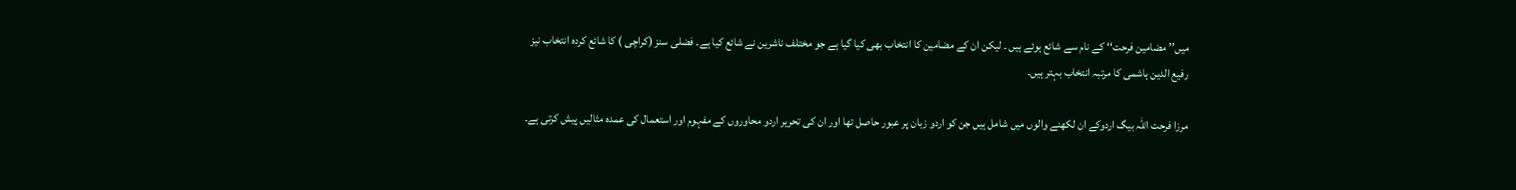میں’’ مضامین فرحت‘‘ کے نام سے شائع ہوئے ہیں ۔ لیکن ان کے مضامین کا انتخاب بھی کیا گیا ہے جو مختلف ناشرین نے شائع کیا ہے۔ فضلی سنز (کراچی ) کا شائع کردہ انتخاب نیز رفیع الدین ہاشمی کا مرتبہ انتخاب بہتر ہیں۔

مرزا فرحت اللہ بیگ اردوکے ان لکھنے والوں میں شامل ہیں جن کو اردو زبان پر عبور حاصل تھا اور ان کی تحریر اردو محاوروں کے مفہوم اور استعمال کی عمدہ مثالیں پیش کرتی ہے۔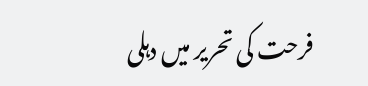فرحت کی تحریر میں دہلی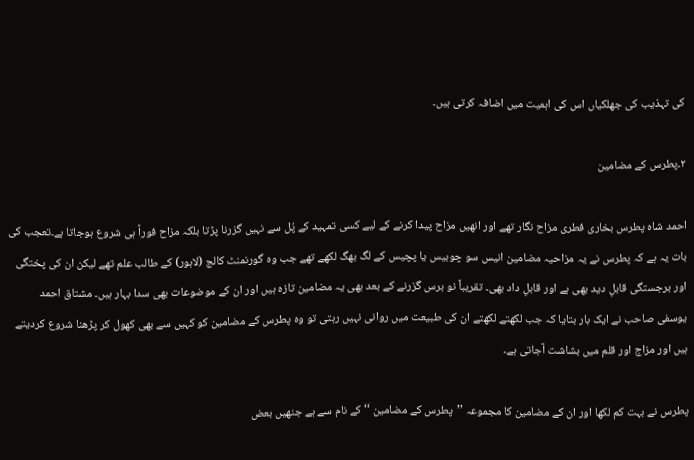کی تہذیب کی جھلکیاں اس کی اہمیت میں اضافہ کرتی ہیں۔

۲۔پطرس کے مضامین

احمد شاہ پطرس بخاری فطری مزاح نگار تھے اور انھیں مزاح پیدا کرنے کے لیے کسی تمہید کے پُل سے نہیں گزرنا پڑتا بلکہ مزاح فوراً ہی شروع ہوجاتا ہے۔تعجب کی بات یہ ہے کہ پطرس نے یہ مزاحیہ مضامین انیس سو چوبیس یا پچیس کے لگ بھگ لکھے تھے جب وہ گورنمنٹ کالج (لاہور) کے طالب علم تھے لیکن ان کی پختگی اور برجستگی قابلِ دید بھی ہے اور قابلِ داد بھی۔ تقریباً نو برس گزرنے کے بعد بھی یہ مضامین تازہ ہیں اور ان کے موضوعات بھی سدا بہار ہیں۔ مشتاق احمد یوسفی صاحب نے ایک بار بتایا کہ جب لکھتے لکھتے ان کی طبیعت میں روانی نہیں رہتی تو وہ پطرس کے مضامین کو کہیں سے بھی کھول کر پڑھنا شروع کردیتے ہیں اور مزاج اور قلم میں بشاشت آجاتی ہے۔

پطرس نے بہت کم لکھا اور ان کے مضامین کا مجموعہ ’’پطرس کے مضامین ‘‘ کے نام سے ہے جنھیں بعض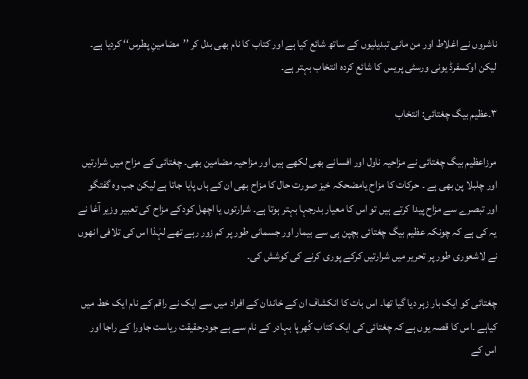ناشروں نے اغلاط اور من مانی تبدیلیوں کے ساتھ شائع کیا ہے اور کتاب کا نام بھی بدل کر ’’مضامینِ پطرس‘‘ کردیا ہے۔ لیکن اوکسفرڈ یونی ورسٹی پریس کا شائع کردہ انتخاب بہتر ہے۔

۳۔عظیم بیگ چغتائی: انتخاب

مرزاعظیم بیگ چغتائی نے مزاحیہ ناول اور افسانے بھی لکھے ہیں اور مزاحیہ مضامین بھی۔ چغتائی کے مزاح میں شرارتیں اور چلبلا پن بھی ہے ۔ حرکات کا مزاح یامضحکہ خیز صورت حال کا مزاح بھی ان کے ہاں پایا جاتا ہے لیکن جب وہ گفتگو اور تبصرے سے مزاح پیدا کرتے ہیں تو اس کا معیار بدرجہا بہتر ہوتا ہے۔ شرارتوں یا اچھل کودکے مزاح کی تعبیر وزیر آغا نے یہ کی ہے کہ چونکہ عظیم بیگ چغتائی بچپن ہی سے بیمار اور جسمانی طور پر کم زور رہے تھے لہٰذا اس کی تلافی انھوں نے لاشعوری طور پر تحریر میں شرارتیں کرکے پوری کرنے کی کوشش کی۔

چغتائی کو ایک بار زہر دیا گیا تھا۔ اس بات کا انکشاف ان کے خاندان کے افراد میں سے ایک نے راقم کے نام ایک خط میں کیاہے ۔اس کا قصہ یوں ہے کہ چغتائی کی ایک کتاب کُھرپا بہادر کے نام سے ہے جودرحقیقت ریاست جاورا کے راجا اور اس کے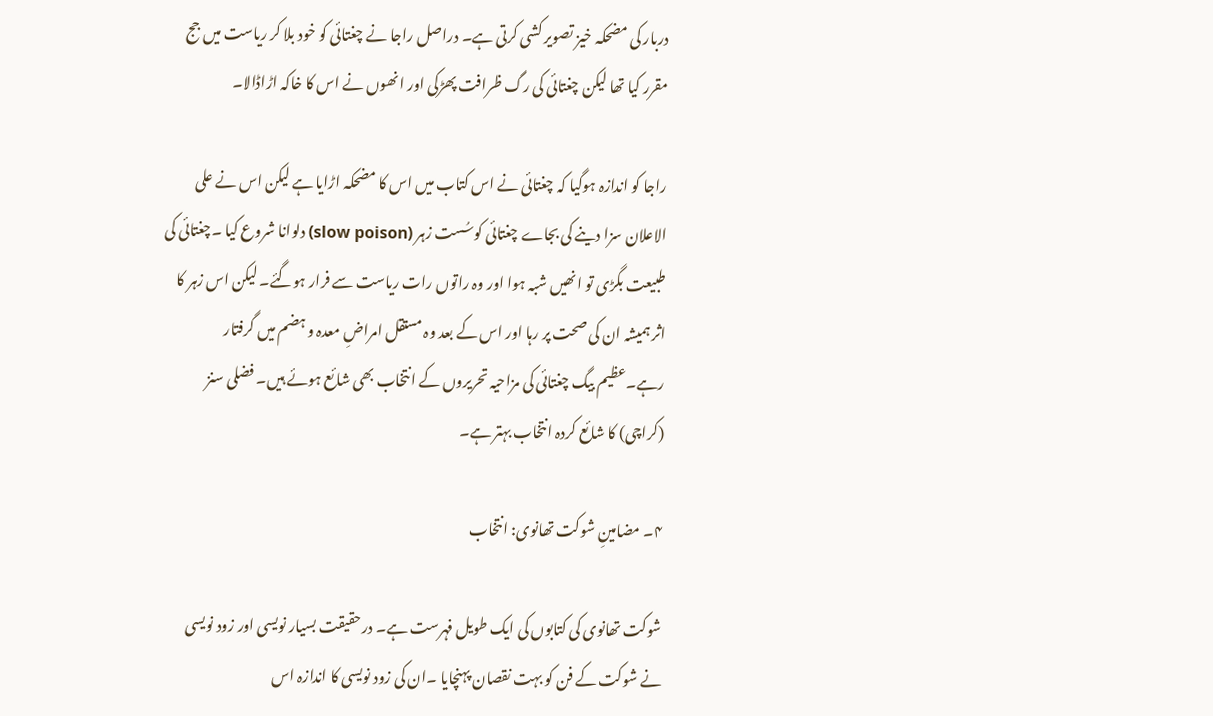دربار کی مضحکہ خیز تصویر کشی کرتی ہے۔ دراصل راجا نے چغتائی کو خود بلا کر ریاست میں جج مقرر کیا تھا لیکن چغتائی کی رگ ظرافت پھڑکی اور انھوں نے اس کا خاکہ اڑاڈالا۔

راجا کو اندازہ ہوگیا کہ چغتائی نے اس کتاب میں اس کا مضحکہ اڑایا ہے لیکن اس نے علی الاعلان سزا دینے کی بجاے چغتائی کوسُست زہر (slow poison) دلوانا شروع کیا ۔چغتائی کی طبیعت بگڑی تو انھیں شبہ ہوا اور وہ راتوں رات ریاست سے فرار ہوگئے۔ لیکن اس زہر کا اثر ہمیشہ ان کی صحت پر رہا اور اس کے بعد وہ مستقل امراضِ معدہ و ہضم میں گرفتار رہے۔عظیم بیگ چغتائی کی مزاحیہ تحریروں کے انتخاب بھی شائع ہوئے ہیں۔ فضلی سنز (کراچی) کا شائع کردہ انتخاب بہتر ہے۔

۴۔ مضامینِ شوکت تھانوی: انتخاب

شوکت تھانوی کی کتابوں کی ایک طویل فہرست ہے۔ درحقیقت بسیار نویسی اور زود نویسی نے شوکت کے فن کو بہت نقصان پہنچایا ۔ان کی زود نویسی کا اندازہ اس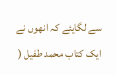سے لگایئے کہ انھوں نے ایک کتاب محمد طفیل (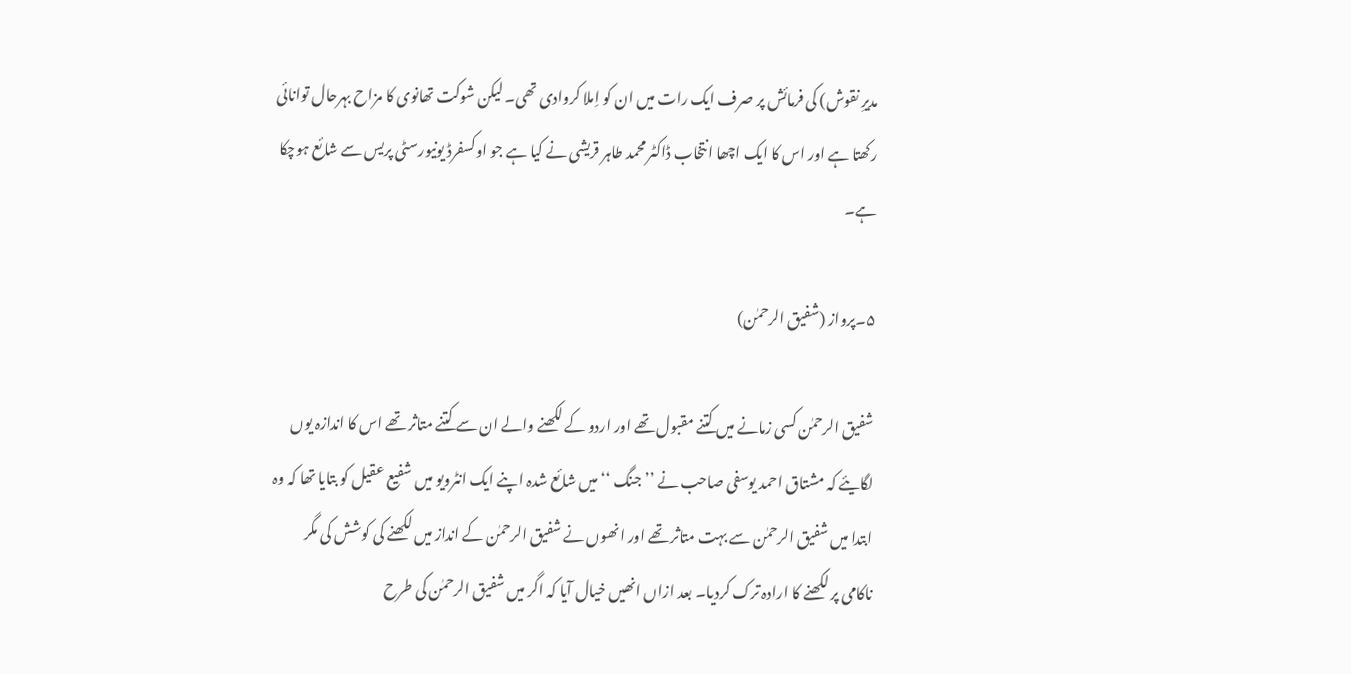مدیرِ نقوش) کی فرمائش پر صرف ایک رات میں ان کو اِملا کروادی تھی۔ لیکن شوکت تھانوی کا مزاح بہرحال توانائی رکھتا ہے اور اس کا ایک اچھا انتخاب ڈاکٹر محمد طاہر قریشی نے کیا ہے جو اوکسفرڈ یونیورسٹی پریس سے شائع ہوچکا ہے۔

۵۔پرواز (شفیق الرحمٰن)

شفیق الرحمٰن کسی زمانے میں کتنے مقبول تھے اور اردو کے لکھنے والے ان سے کتنے متاثر تھے اس کا اندازہ یوں لگایئے کہ مشتاق احمد یوسفی صاحب نے ’’جنگ ‘‘میں شائع شدہ اپنے ایک انٹرویو میں شفیع عقیل کو بتایا تھا کہ وہ ابتدا میں شفیق الرحمٰن سے بہت متاثر تھے اور انھوں نے شفیق الرحمٰن کے انداز میں لکھنے کی کوشش کی مگر ناکامی پر لکھنے کا ارادہ ترک کردیا۔ بعد ازاں انھیں خیال آیا کہ اگر میں شفیق الرحمٰن کی طرح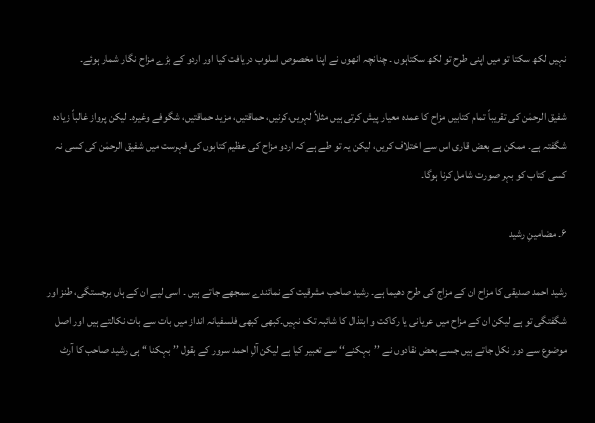نہیں لکھ سکتا تو میں اپنی طرح تو لکھ سکتاہوں ۔ چنانچہ انھوں نے اپنا مخصوص اسلوب دریافت کیا اور اردو کے بڑے مزاح نگار شمار ہوئے۔

شفیق الرحمٰن کی تقریباً تمام کتابیں مزاح کا عمدہ معیار پیش کرتی ہیں مثلاً لہریں،کرنیں، حماقتیں، مزید حماقتیں، شگوفے وغیرہ۔ لیکن پرواز غالباً زیادہ شگفتہ ہے۔ ممکن ہے بعض قاری اس سے اختلاف کریں، لیکن یہ تو طے ہے کہ اردو مزاح کی عظیم کتابوں کی فہرست میں شفیق الرحمٰن کی کسی نہ کسی کتاب کو بہر صورت شامل کرنا ہوگا۔

۶۔ مضامینِ رشید

رشید احمد صدیقی کا مزاح ان کے مزاج کی طرح دھیما ہے۔ رشید صاحب مشرقیت کے نمائندے سمجھے جاتے ہیں ۔ اسی لیے ان کے ہاں برجستگی، طنز اور شگفتگی تو ہے لیکن ان کے مزاح میں عریانی یا رکاکت و ابتذال کا شائبہ تک نہیں۔کبھی کبھی فلسفیانہ انداز میں بات سے بات نکالتے ہیں اور اصل موضوع سے دور نکل جاتے ہیں جسے بعض نقادوں نے ’’بہکنے‘‘ سے تعبیر کیا ہے لیکن آلِ احمد سرور کے بقول ’’بہکنا ‘‘ ہی رشید صاحب کا آرٹ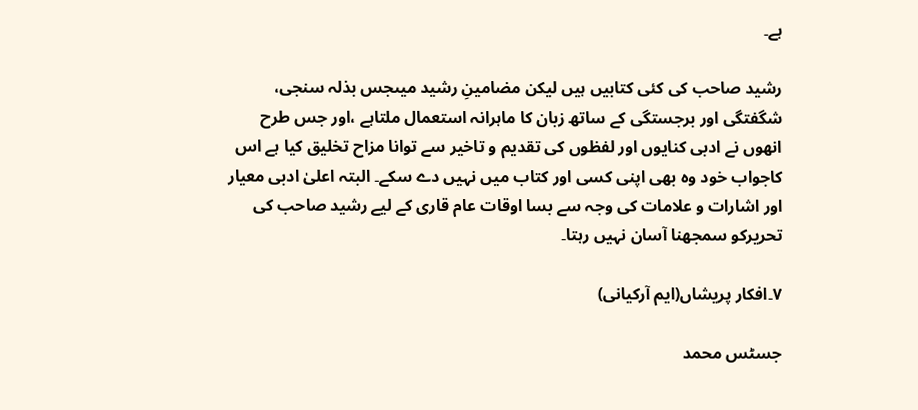ہے۔

رشید صاحب کی کئی کتابیں ہیں لیکن مضامینِ رشید میںجس بذلہ سنجی، شگفتگی اور برجستگی کے ساتھ زبان کا ماہرانہ استعمال ملتاہے ،اور جس طرح انھوں نے ادبی کنایوں اور لفظوں کی تقدیم و تاخیر سے توانا مزاح تخلیق کیا ہے اس کاجواب خود وہ بھی اپنی کسی اور کتاب میں نہیں دے سکے۔ البتہ اعلیٰ ادبی معیار اور اشارات و علامات کی وجہ سے بسا اوقات عام قاری کے لیے رشید صاحب کی تحریرکو سمجھنا آسان نہیں رہتا۔

۷۔افکار پریشاں(ایم آرکیانی)

جسٹس محمد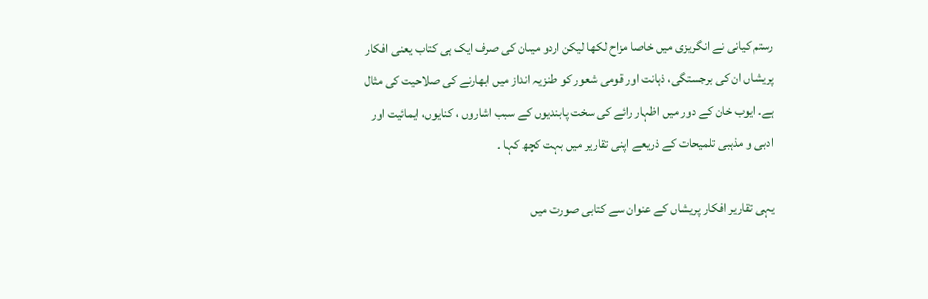رستم کیانی نے انگریزی میں خاصا مزاح لکھا لیکن اردو میںان کی صرف ایک ہی کتاب یعنی افکار پریشاں ان کی برجستگی، ذہانت اور قومی شعور کو طنزیہ انداز میں ابھارنے کی صلاحیت کی مثال ہے۔ ایوب خان کے دور میں اظہار رائے کی سخت پابندیوں کے سبب اشاروں ، کنایوں، ایمائیت اور ادبی و مذہبی تلمیحات کے ذریعے اپنی تقاریر میں بہت کچھ کہا ۔

یہی تقاریر افکار پریشاں کے عنوان سے کتابی صورت میں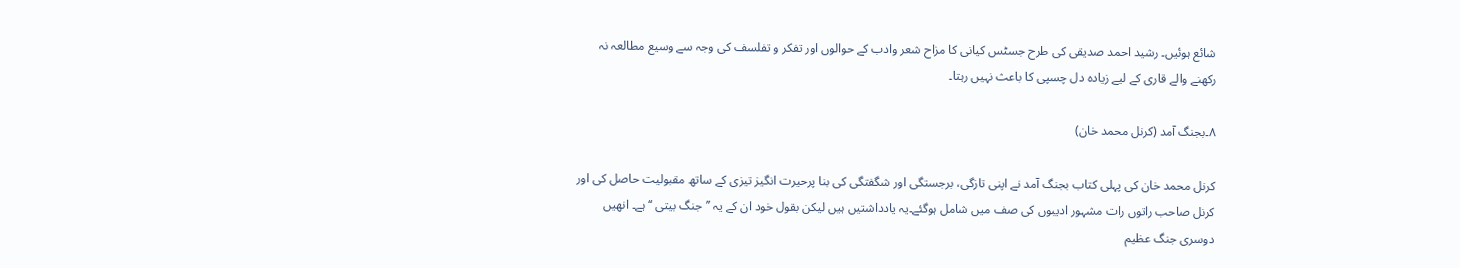شائع ہوئیں۔ رشید احمد صدیقی کی طرح جسٹس کیانی کا مزاح شعر وادب کے حوالوں اور تفکر و تفلسف کی وجہ سے وسیع مطالعہ نہ رکھنے والے قاری کے لیے زیادہ دل چسپی کا باعث نہیں رہتا۔

۸۔بجنگ آمد (کرنل محمد خان)

کرنل محمد خان کی پہلی کتاب بجنگ آمد نے اپنی تازگی، برجستگی اور شگفتگی کی بنا پرحیرت انگیز تیزی کے ساتھ مقبولیت حاصل کی اور کرنل صاحب راتوں رات مشہور ادیبوں کی صف میں شامل ہوگئے۔یہ یادداشتیں ہیں لیکن بقول خود ان کے یہ ’’جنگ بیتی ‘‘ہے۔ انھیں دوسری جنگ عظیم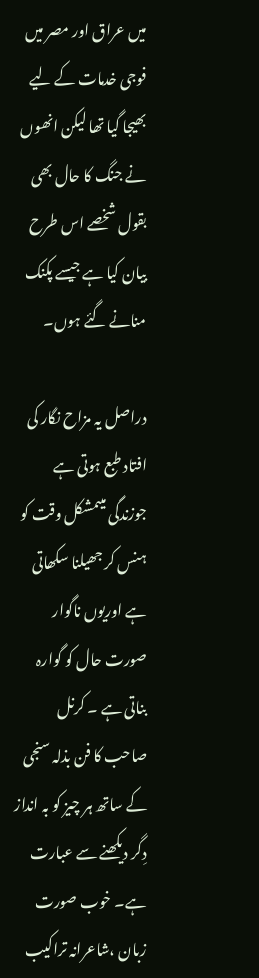میں عراق اور مصر میں فوجی خدمات کے لیے بھیجا گیا تھا لیکن انھوں نے جنگ کا حال بھی بقول شخصے اس طرح بیان کیا ہے جیسے پکنک منانے گئے ہوں۔

دراصل یہ مزاح نگار کی افتاد طبع ہوتی ہے جوزندگی میںمشکل وقت کو ہنس کر جھیلنا سکھاتی ہے اوریوں ناگوار صورت حال کو گوارہ بناتی ہے ۔ کرنل صاحب کا فن بذلہ سنجی کے ساتھ ہر چیز کو بہ انداز دِگر دیکھنے سے عبارت ہے۔ خوب صورت زبان ،شاعرانہ تراکیب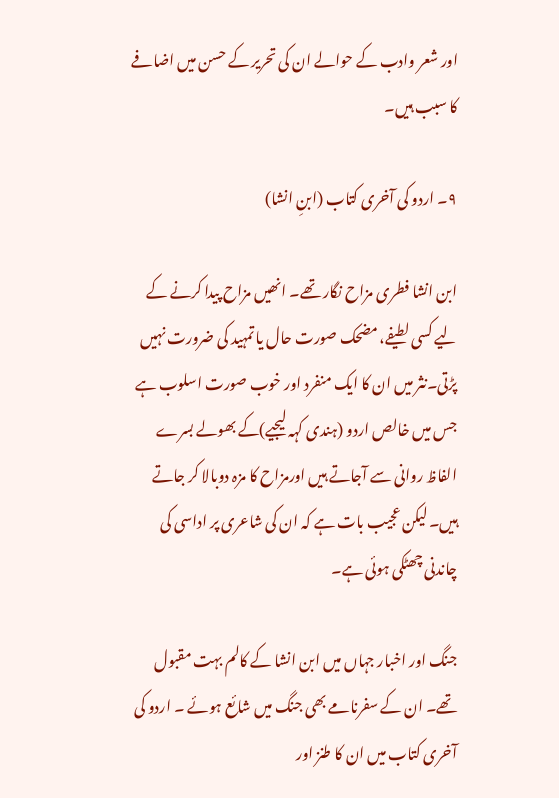اور شعر وادب کے حوالے ان کی تحریر کے حسن میں اضافے کا سبب ہیں۔

۹۔ اردو کی آخری کتاب (ابنِ انشا)

ابن انشا فطری مزاح نگار تھے۔ انھیں مزاح پیدا کرنے کے لیے کسی لطیفے، مضحک صورت حال یا تمہید کی ضرورت نہیں پڑتی۔نثر میں ان کا ایک منفرد اور خوب صورت اسلوب ہے جس میں خالص اردو (ہندی کہہ لیجیے)کے بھولے بسرے الفاظ روانی سے آجاتے ہیں اورمزاح کا مزہ دوبالا کر جاتے ہیں۔ لیکن عجیب بات ہے کہ ان کی شاعری پر اداسی کی چاندنی چھٹکی ہوئی ہے۔

جنگ اور اخبار جہاں میں ابن انشا کے کالم بہت مقبول تھے۔ ان کے سفرنامے بھی جنگ میں شائع ہوئے ۔ اردو کی آخری کتاب میں ان کا طنز اور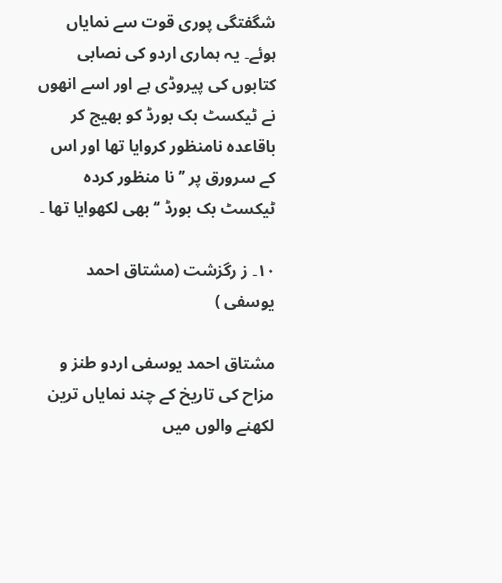شگفتگی پوری قوت سے نمایاں ہوئے۔ یہ ہماری اردو کی نصابی کتابوں کی پیروڈی ہے اور اسے انھوں نے ٹیکسٹ بک بورڈ کو بھیج کر باقاعدہ نامنظور کروایا تھا اور اس کے سرورق پر ’’نا منظور کردہ ٹیکسٹ بک بورڈ ‘‘ بھی لکھوایا تھا ۔

۱۰۔ ز رگزشت (مشتاق احمد یوسفی )

مشتاق احمد یوسفی اردو طنز و مزاح کی تاریخ کے چند نمایاں ترین لکھنے والوں میں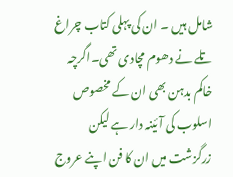شامل ہیں ۔ ان کی پہلی کتاب چراغ تلے نے دھوم مچادی تھی۔اگرچہ خاکم بدہن بھی ان کے مخصوص اسلوب کی آئینہ دار ہے لیکن زرگزشت میں ان کا فن اپنے عروج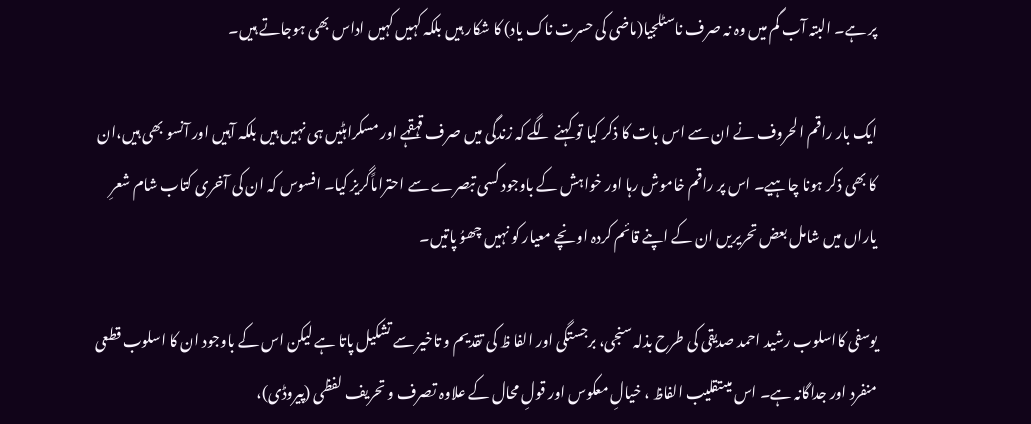پر ہے۔ البتہ آب گم میں وہ نہ صرف ناسٹلجیا(ماضی کی حسرت ناک یاد) کا شکار ہیں بلکہ کہیں کہیں اداس بھی ہوجاتے ہیں۔

ایک بار راقم الحروف نے ان سے اس بات کا ذکر کیا تو کہنے لگے کہ زندگی میں صرف قہقہے اور مسکراہٹیں ہی نہیں ہیں بلکہ آہیں اور آنسو بھی ہیں،ان کا بھی ذکر ہونا چاہیے۔ اس پر راقم خاموش رہا اور خواہش کے باوجود کسی تبصرے سے احتراماًگریز کیا۔ افسوس کہ ان کی آخری کتاب شام شعرِ یاراں میں شامل بعض تحریریں ان کے اپنے قائم کردہ اونچے معیار کو نہیں چھوُ پاتیں۔

یوسفی کااسلوب رشید احمد صدیقی کی طرح بذلہ سنجی، برجستگی اور الفا ظ کی تقدیم و تاخیر سے تشکیل پاتا ہے لیکن اس کے باوجود ان کا اسلوب قطعی منفرد اور جداگانہ ہے۔ اس میںتقلیب الفاظ ، خیالِ معکوس اور قولِ محال کے علاوہ تصرف و تحریف لفظی (پیروڈی)،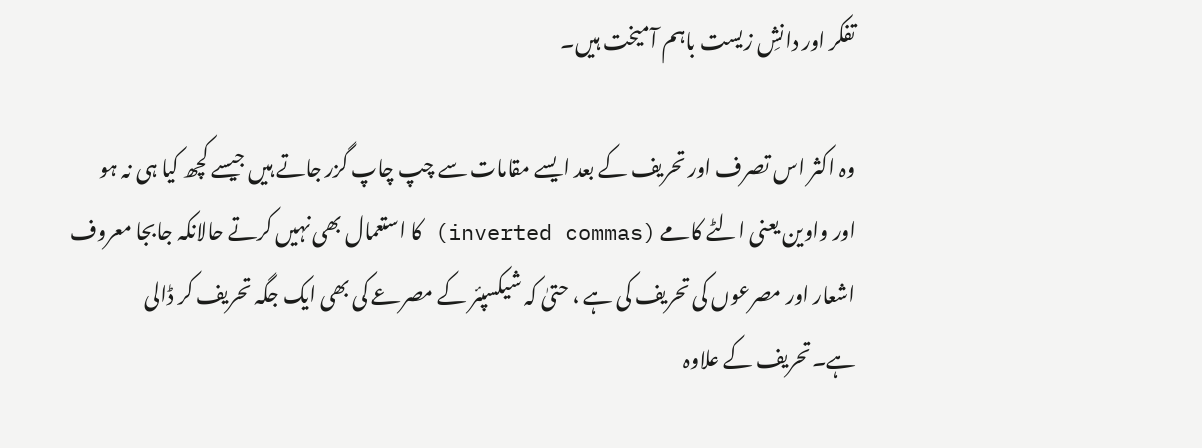تفکر اور دانشِ زیست باہم آمیخت ہیں۔

وہ اکثر اس تصرف اور تحریف کے بعد ایسے مقامات سے چپ چاپ گزر جاتے ہیں جیسے کچھ کیا ہی نہ ہو اور واوین یعنی الٹے کامے (inverted commas) کا استعمال بھی نہیں کرتے حالانکہ جابجا معروف اشعار اور مصرعوں کی تحریف کی ہے ، حتیٰ کہ شیکسپئر کے مصرعے کی بھی ایک جگہ تحریف کر ڈالی ہے۔تحریف کے علاوہ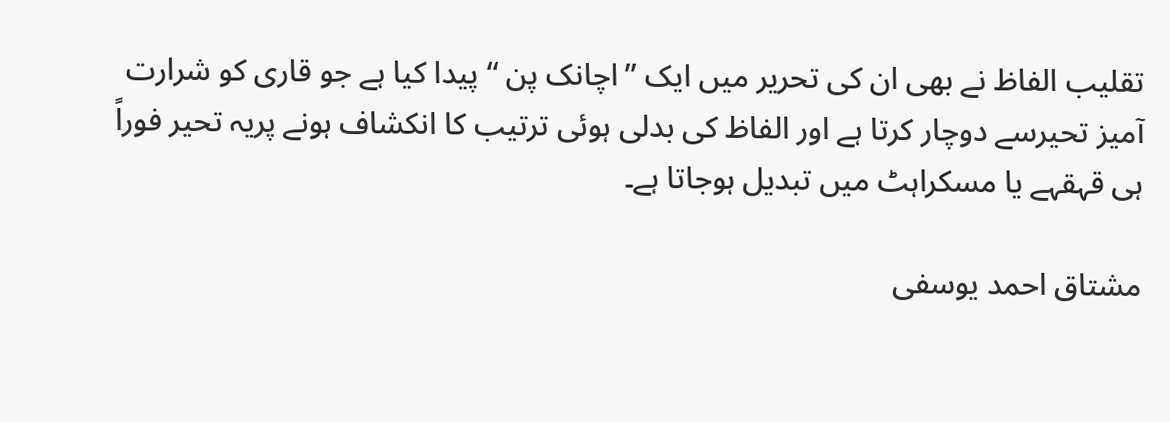تقلیب الفاظ نے بھی ان کی تحریر میں ایک ’’اچانک پن ‘‘ پیدا کیا ہے جو قاری کو شرارت آمیز تحیرسے دوچار کرتا ہے اور الفاظ کی بدلی ہوئی ترتیب کا انکشاف ہونے پریہ تحیر فوراً ہی قہقہے یا مسکراہٹ میں تبدیل ہوجاتا ہے۔

مشتاق احمد یوسفی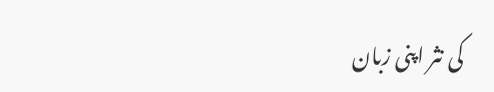کی نثر اپنی زبان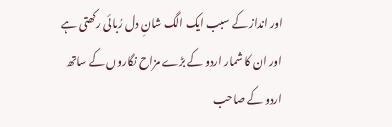اور انداز کے سبب ایک الگ شانِ دل رُبائی رکھتی ہے اور ان کا شمار اردو کے بڑے مزاح نگاروں کے ساتھ اردو کے صاحب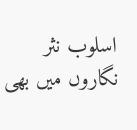اسلوب نثر نگاروں میں بھی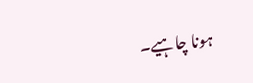ہونا چاہیے۔